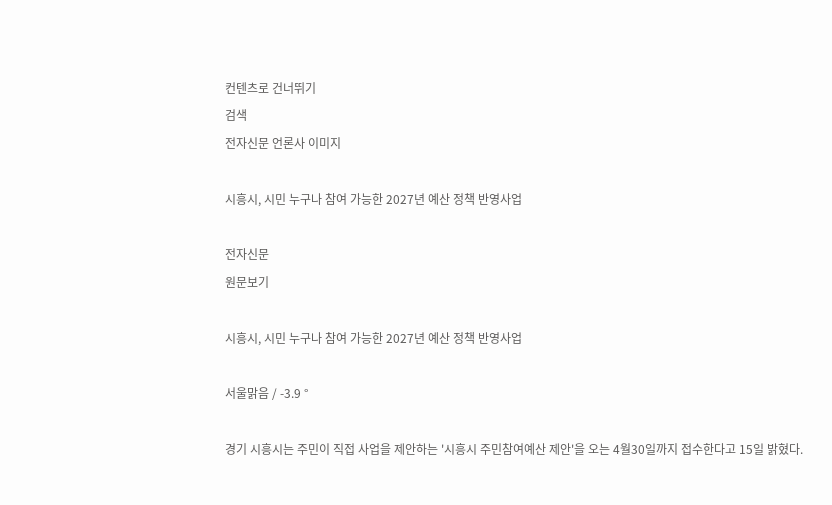컨텐츠로 건너뛰기
검색
전자신문 언론사 이미지

시흥시, 시민 누구나 참여 가능한 2027년 예산 정책 반영사업

전자신문
원문보기

시흥시, 시민 누구나 참여 가능한 2027년 예산 정책 반영사업

서울맑음 / -3.9 °

경기 시흥시는 주민이 직접 사업을 제안하는 '시흥시 주민참여예산 제안'을 오는 4월30일까지 접수한다고 15일 밝혔다.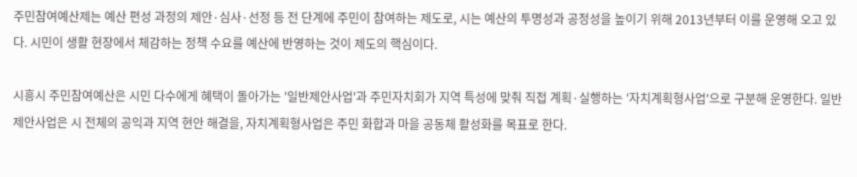주민참여예산제는 예산 편성 과정의 제안·심사·선정 등 전 단계에 주민이 참여하는 제도로, 시는 예산의 투명성과 공정성을 높이기 위해 2013년부터 이를 운영해 오고 있다. 시민이 생활 현장에서 체감하는 정책 수요를 예산에 반영하는 것이 제도의 핵심이다.

시흥시 주민참여예산은 시민 다수에게 혜택이 돌아가는 '일반제안사업'과 주민자치회가 지역 특성에 맞춰 직접 계획·실행하는 '자치계획형사업'으로 구분해 운영한다. 일반제안사업은 시 전체의 공익과 지역 현안 해결을, 자치계획형사업은 주민 화합과 마을 공동체 활성화를 목표로 한다.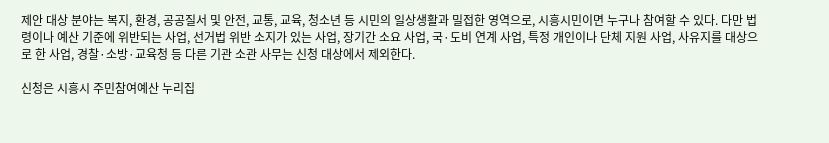제안 대상 분야는 복지, 환경, 공공질서 및 안전, 교통, 교육, 청소년 등 시민의 일상생활과 밀접한 영역으로, 시흥시민이면 누구나 참여할 수 있다. 다만 법령이나 예산 기준에 위반되는 사업, 선거법 위반 소지가 있는 사업, 장기간 소요 사업, 국·도비 연계 사업, 특정 개인이나 단체 지원 사업, 사유지를 대상으로 한 사업, 경찰·소방·교육청 등 다른 기관 소관 사무는 신청 대상에서 제외한다.

신청은 시흥시 주민참여예산 누리집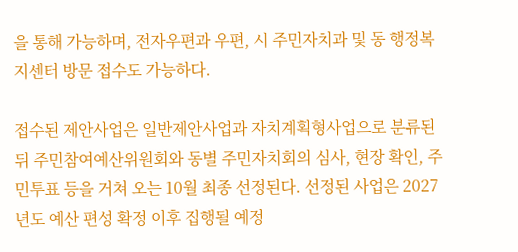을 통해 가능하며, 전자우편과 우편, 시 주민자치과 및 동 행정복지센터 방문 접수도 가능하다.

접수된 제안사업은 일반제안사업과 자치계획형사업으로 분류된 뒤 주민참여예산위원회와 동별 주민자치회의 심사, 현장 확인, 주민투표 등을 거쳐 오는 10월 최종 선정된다. 선정된 사업은 2027년도 예산 편성 확정 이후 집행될 예정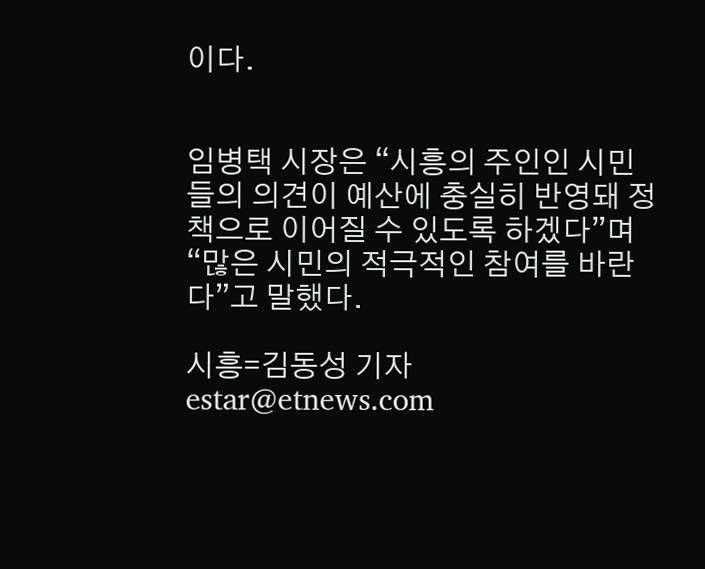이다.


임병택 시장은 “시흥의 주인인 시민들의 의견이 예산에 충실히 반영돼 정책으로 이어질 수 있도록 하겠다”며 “많은 시민의 적극적인 참여를 바란다”고 말했다.

시흥=김동성 기자 estar@etnews.com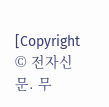[Copyright © 전자신문. 무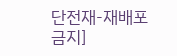단전재-재배포금지]